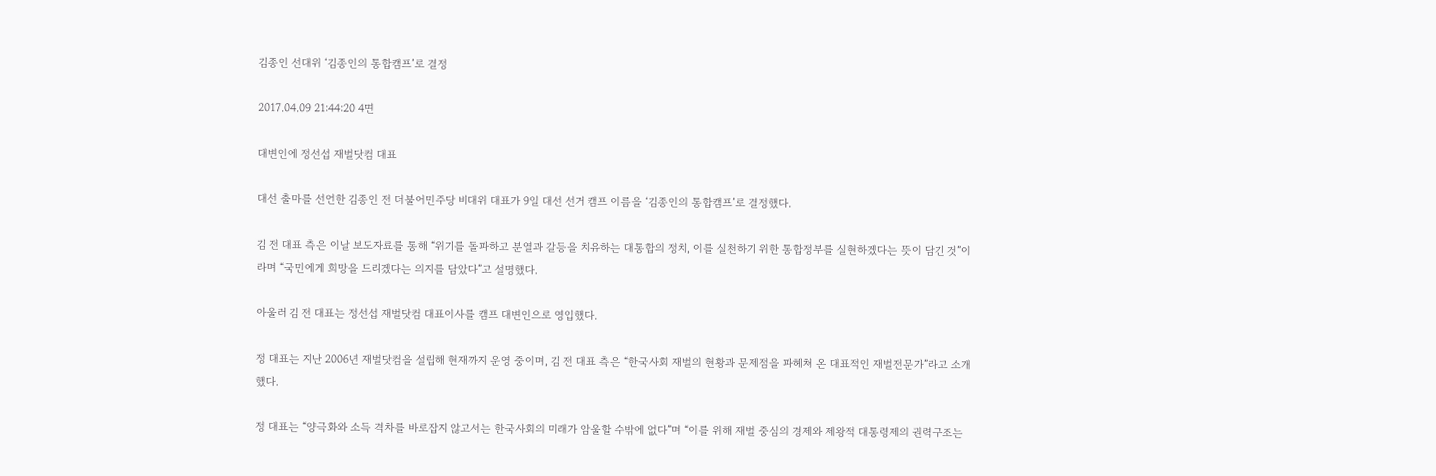김종인 선대위 ‘김종인의 통합캠프’로 결정

2017.04.09 21:44:20 4면

대변인에 정선섭 재벌닷컴 대표

대선 출마를 선언한 김종인 전 더불어민주당 비대위 대표가 9일 대선 선거 캠프 이름을 ‘김종인의 통합캠프’로 결정했다.

김 전 대표 측은 이날 보도자료를 통해 “위기를 돌파하고 분열과 갈등을 치유하는 대통합의 정치, 이를 실천하기 위한 통합정부를 실현하겠다는 뜻이 담긴 것”이라며 “국민에게 희망을 드리겠다는 의지를 담았다”고 설명했다.

아울러 김 전 대표는 정선섭 재벌닷컴 대표이사를 캠프 대변인으로 영입했다.

정 대표는 지난 2006년 재벌닷컴을 설립해 현재까지 운영 중이며, 김 전 대표 측은 “한국사회 재벌의 현황과 문제점을 파헤쳐 온 대표적인 재벌전문가”라고 소개했다.

정 대표는 “양극화와 소득 격차를 바로잡지 않고서는 한국사회의 미래가 암울할 수밖에 없다”며 “이를 위해 재벌 중심의 경제와 제왕적 대통령제의 권력구조는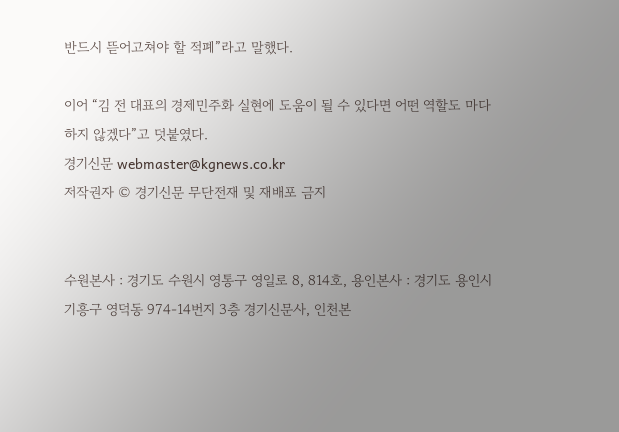반드시 뜯어고쳐야 할 적폐”라고 말했다.

이어 “김 전 대표의 경제민주화 실현에 도움이 될 수 있다면 어떤 역할도 마다하지 않겠다”고 덧붙였다.
경기신문 webmaster@kgnews.co.kr
저작권자 © 경기신문 무단전재 및 재배포 금지


수원본사 : 경기도 수원시 영통구 영일로 8, 814호, 용인본사 : 경기도 용인시 기흥구 영덕동 974-14번지 3층 경기신문사, 인천본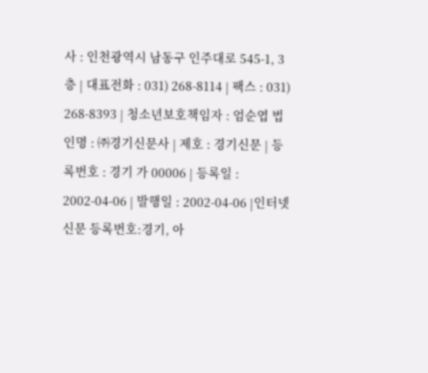사 : 인천광역시 남동구 인주대로 545-1, 3층 | 대표전화 : 031) 268-8114 | 팩스 : 031) 268-8393 | 청소년보호책임자 : 엄순엽 법인명 : ㈜경기신문사 | 제호 : 경기신문 | 등록번호 : 경기 가 00006 | 등록일 : 2002-04-06 | 발행일 : 2002-04-06 |인터넷신문 등록번호:경기, 아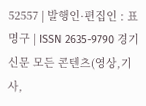52557 | 발행인·편집인 : 표명구 | ISSN 2635-9790 경기신문 모든 콘텐츠(영상,기사,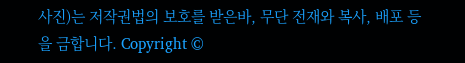사진)는 저작권법의 보호를 받은바, 무단 전재와 복사, 배포 등을 금합니다. Copyright ©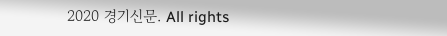2020 경기신문. All rights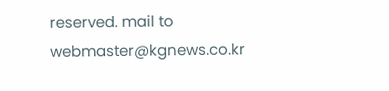reserved. mail to webmaster@kgnews.co.kr